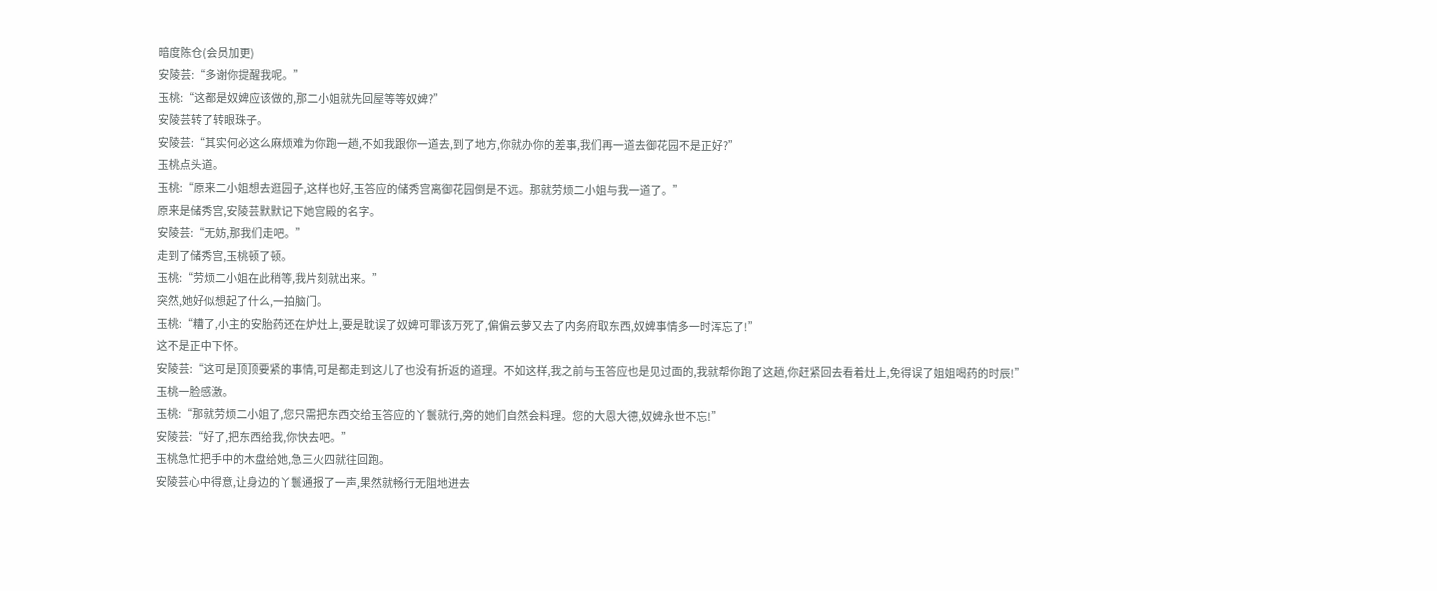暗度陈仓(会员加更)
安陵芸:“多谢你提醒我呢。”
玉桃:“这都是奴婢应该做的,那二小姐就先回屋等等奴婢?”
安陵芸转了转眼珠子。
安陵芸:“其实何必这么麻烦难为你跑一趟,不如我跟你一道去,到了地方,你就办你的差事,我们再一道去御花园不是正好?”
玉桃点头道。
玉桃:“原来二小姐想去逛园子,这样也好,玉答应的储秀宫离御花园倒是不远。那就劳烦二小姐与我一道了。”
原来是储秀宫,安陵芸默默记下她宫殿的名字。
安陵芸:“无妨,那我们走吧。”
走到了储秀宫,玉桃顿了顿。
玉桃:“劳烦二小姐在此稍等,我片刻就出来。”
突然,她好似想起了什么,一拍脑门。
玉桃:“糟了,小主的安胎药还在炉灶上,要是耽误了奴婢可罪该万死了,偏偏云萝又去了内务府取东西,奴婢事情多一时浑忘了!”
这不是正中下怀。
安陵芸:“这可是顶顶要紧的事情,可是都走到这儿了也没有折返的道理。不如这样,我之前与玉答应也是见过面的,我就帮你跑了这趟,你赶紧回去看着灶上,免得误了姐姐喝药的时辰!”
玉桃一脸感激。
玉桃:“那就劳烦二小姐了,您只需把东西交给玉答应的丫鬟就行,旁的她们自然会料理。您的大恩大德,奴婢永世不忘!”
安陵芸:“好了,把东西给我,你快去吧。”
玉桃急忙把手中的木盘给她,急三火四就往回跑。
安陵芸心中得意,让身边的丫鬟通报了一声,果然就畅行无阻地进去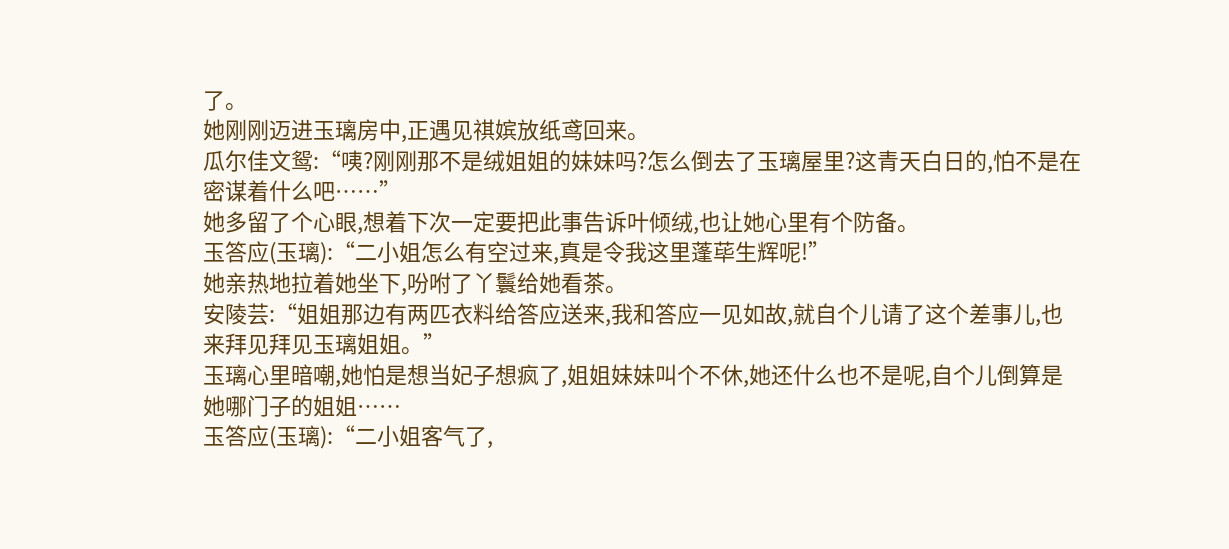了。
她刚刚迈进玉璃房中,正遇见祺嫔放纸鸢回来。
瓜尔佳文鸳:“咦?刚刚那不是绒姐姐的妹妹吗?怎么倒去了玉璃屋里?这青天白日的,怕不是在密谋着什么吧……”
她多留了个心眼,想着下次一定要把此事告诉叶倾绒,也让她心里有个防备。
玉答应(玉璃):“二小姐怎么有空过来,真是令我这里蓬荜生辉呢!”
她亲热地拉着她坐下,吩咐了丫鬟给她看茶。
安陵芸:“姐姐那边有两匹衣料给答应送来,我和答应一见如故,就自个儿请了这个差事儿,也来拜见拜见玉璃姐姐。”
玉璃心里暗嘲,她怕是想当妃子想疯了,姐姐妹妹叫个不休,她还什么也不是呢,自个儿倒算是她哪门子的姐姐……
玉答应(玉璃):“二小姐客气了,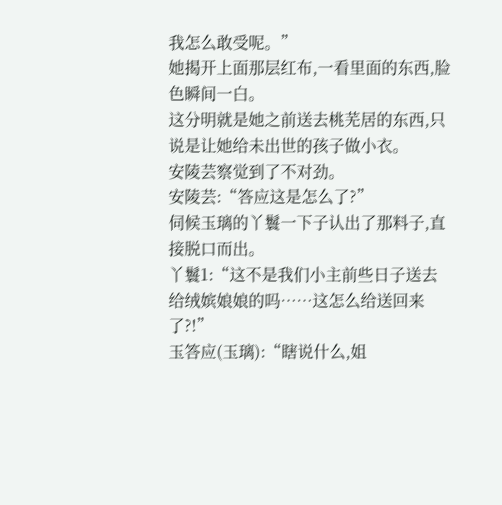我怎么敢受呢。”
她揭开上面那层红布,一看里面的东西,脸色瞬间一白。
这分明就是她之前送去桃芜居的东西,只说是让她给未出世的孩子做小衣。
安陵芸察觉到了不对劲。
安陵芸:“答应这是怎么了?”
伺候玉璃的丫鬟一下子认出了那料子,直接脱口而出。
丫鬟1:“这不是我们小主前些日子送去给绒嫔娘娘的吗……这怎么给送回来了?!”
玉答应(玉璃):“瞎说什么,姐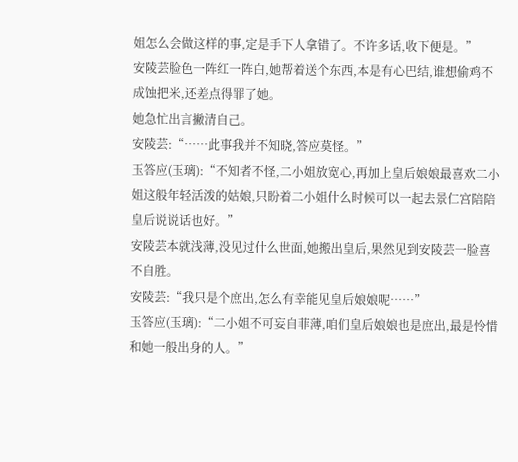姐怎么会做这样的事,定是手下人拿错了。不许多话,收下便是。”
安陵芸脸色一阵红一阵白,她帮着送个东西,本是有心巴结,谁想偷鸡不成蚀把米,还差点得罪了她。
她急忙出言撇清自己。
安陵芸:“……此事我并不知晓,答应莫怪。”
玉答应(玉璃):“不知者不怪,二小姐放宽心,再加上皇后娘娘最喜欢二小姐这般年轻活泼的姑娘,只盼着二小姐什么时候可以一起去景仁宫陪陪皇后说说话也好。”
安陵芸本就浅薄,没见过什么世面,她搬出皇后,果然见到安陵芸一脸喜不自胜。
安陵芸:“我只是个庶出,怎么有幸能见皇后娘娘呢……”
玉答应(玉璃):“二小姐不可妄自菲薄,咱们皇后娘娘也是庶出,最是怜惜和她一般出身的人。”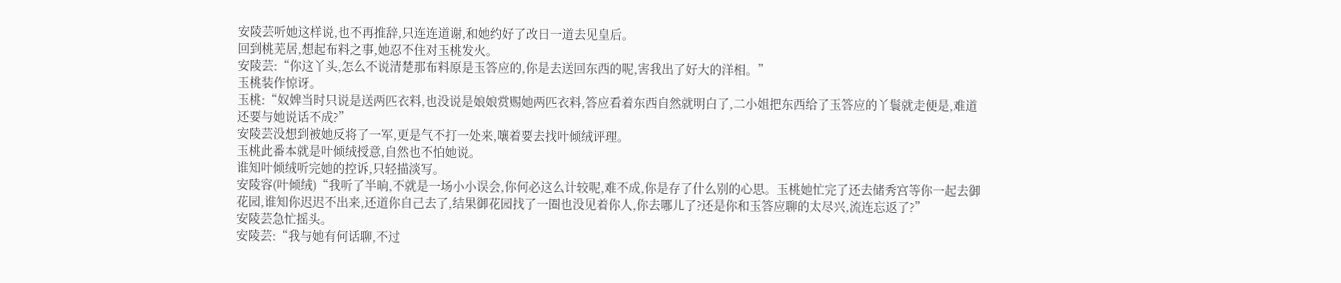安陵芸听她这样说,也不再推辞,只连连道谢,和她约好了改日一道去见皇后。
回到桃芜居,想起布料之事,她忍不住对玉桃发火。
安陵芸:“你这丫头,怎么不说清楚那布料原是玉答应的,你是去送回东西的呢,害我出了好大的洋相。”
玉桃装作惊讶。
玉桃:“奴婢当时只说是送两匹衣料,也没说是娘娘赏赐她两匹衣料,答应看着东西自然就明白了,二小姐把东西给了玉答应的丫鬟就走便是,难道还要与她说话不成?”
安陵芸没想到被她反将了一军,更是气不打一处来,嚷着要去找叶倾绒评理。
玉桃此番本就是叶倾绒授意,自然也不怕她说。
谁知叶倾绒听完她的控诉,只轻描淡写。
安陵容(叶倾绒)“我听了半晌,不就是一场小小误会,你何必这么计较呢,难不成,你是存了什么别的心思。玉桃她忙完了还去储秀宫等你一起去御花园,谁知你迟迟不出来,还道你自己去了,结果御花园找了一圈也没见着你人,你去哪儿了?还是你和玉答应聊的太尽兴,流连忘返了?”
安陵芸急忙摇头。
安陵芸:“我与她有何话聊,不过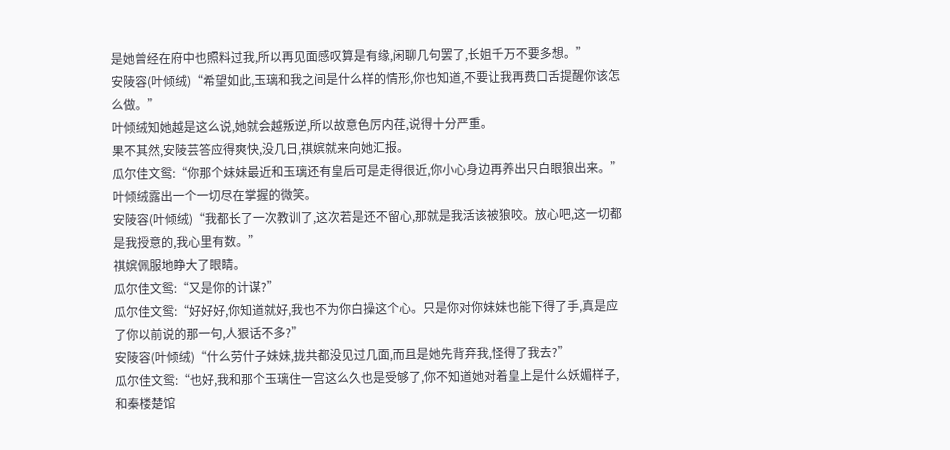是她曾经在府中也照料过我,所以再见面感叹算是有缘,闲聊几句罢了,长姐千万不要多想。”
安陵容(叶倾绒)“希望如此,玉璃和我之间是什么样的情形,你也知道,不要让我再费口舌提醒你该怎么做。”
叶倾绒知她越是这么说,她就会越叛逆,所以故意色厉内荏,说得十分严重。
果不其然,安陵芸答应得爽快,没几日,祺嫔就来向她汇报。
瓜尔佳文鸳:“你那个妹妹最近和玉璃还有皇后可是走得很近,你小心身边再养出只白眼狼出来。”
叶倾绒露出一个一切尽在掌握的微笑。
安陵容(叶倾绒)“我都长了一次教训了,这次若是还不留心,那就是我活该被狼咬。放心吧,这一切都是我授意的,我心里有数。”
祺嫔佩服地睁大了眼睛。
瓜尔佳文鸳:“又是你的计谋?”
瓜尔佳文鸳:“好好好,你知道就好,我也不为你白操这个心。只是你对你妹妹也能下得了手,真是应了你以前说的那一句,人狠话不多?”
安陵容(叶倾绒)“什么劳什子妹妹,拢共都没见过几面,而且是她先背弃我,怪得了我去?”
瓜尔佳文鸳:“也好,我和那个玉璃住一宫这么久也是受够了,你不知道她对着皇上是什么妖媚样子,和秦楼楚馆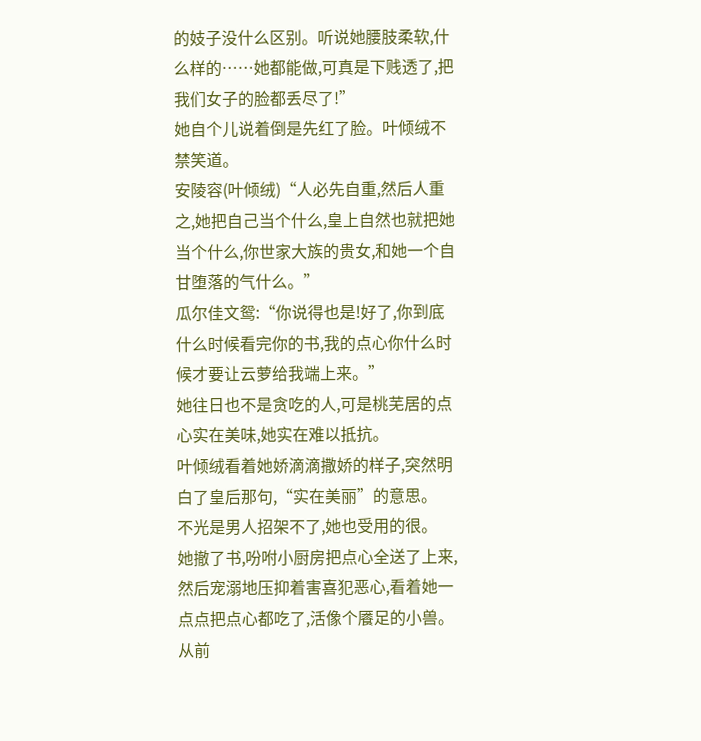的妓子没什么区别。听说她腰肢柔软,什么样的……她都能做,可真是下贱透了,把我们女子的脸都丢尽了!”
她自个儿说着倒是先红了脸。叶倾绒不禁笑道。
安陵容(叶倾绒)“人必先自重,然后人重之,她把自己当个什么,皇上自然也就把她当个什么,你世家大族的贵女,和她一个自甘堕落的气什么。”
瓜尔佳文鸳:“你说得也是!好了,你到底什么时候看完你的书,我的点心你什么时候才要让云萝给我端上来。”
她往日也不是贪吃的人,可是桃芜居的点心实在美味,她实在难以抵抗。
叶倾绒看着她娇滴滴撒娇的样子,突然明白了皇后那句,“实在美丽”的意思。
不光是男人招架不了,她也受用的很。
她撤了书,吩咐小厨房把点心全送了上来,然后宠溺地压抑着害喜犯恶心,看着她一点点把点心都吃了,活像个餍足的小兽。
从前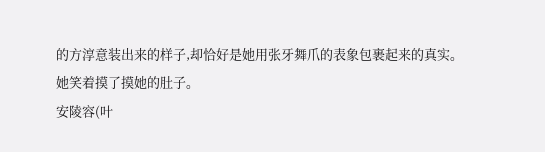的方淳意装出来的样子,却恰好是她用张牙舞爪的表象包裹起来的真实。
她笑着摸了摸她的肚子。
安陵容(叶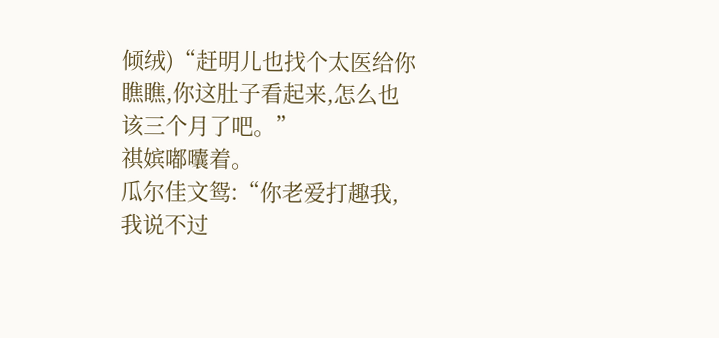倾绒)“赶明儿也找个太医给你瞧瞧,你这肚子看起来,怎么也该三个月了吧。”
祺嫔嘟囔着。
瓜尔佳文鸳:“你老爱打趣我,我说不过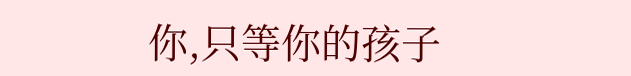你,只等你的孩子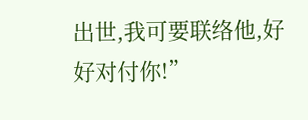出世,我可要联络他,好好对付你!”